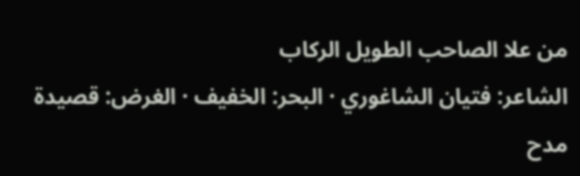من علا الصاحب الطويل الركاب
الشاعر: فتيان الشاغوري · البحر: الخفيف · الغرض: قصيدة مدح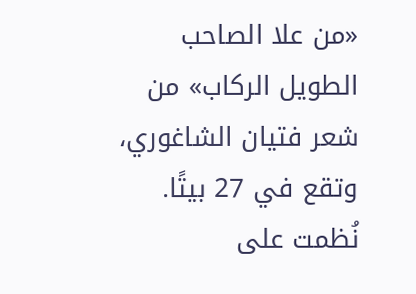«من علا الصاحب الطويل الركاب» من شعر فتيان الشاغوري، وتقع في 27 بيتًا. نُظمت على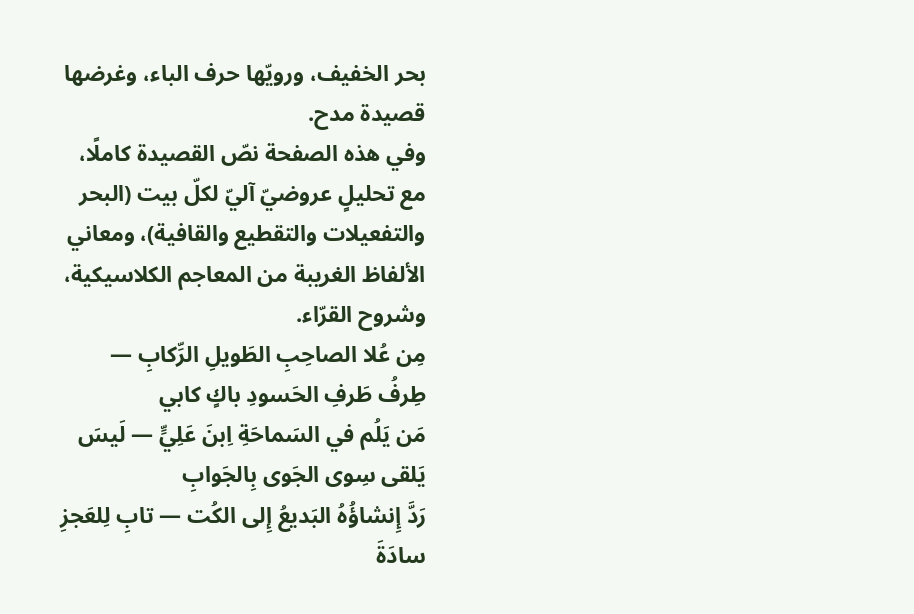بحر الخفيف، ورويّها حرف الباء، وغرضها قصيدة مدح.
وفي هذه الصفحة نصّ القصيدة كاملًا، مع تحليلٍ عروضيّ آليّ لكلّ بيت (البحر والتفعيلات والتقطيع والقافية)، ومعاني الألفاظ الغريبة من المعاجم الكلاسيكية، وشروح القرّاء.
مِن عُلا الصاحِبِ الطَويلِ الرِّكابِ — طِرفُ طَرفِ الحَسودِ باكٍ كابي
مَن يَلُم في السَماحَةِ اِبنَ عَلِيٍّ — لَيسَ يَلقى سِوى الجَوى بِالجَوابِ
رَدَّ إِنشاؤُهُ البَديعُ إِلى الكُت — تابِ لِلعَجزِ سادَةَ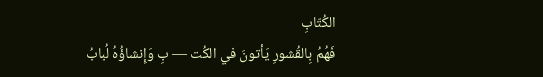الكُتّابِ
فَهُمُ بِالقُشورِ يَأتونَ في الكُت — بِ وَإِنشاؤُهُ لُبابُ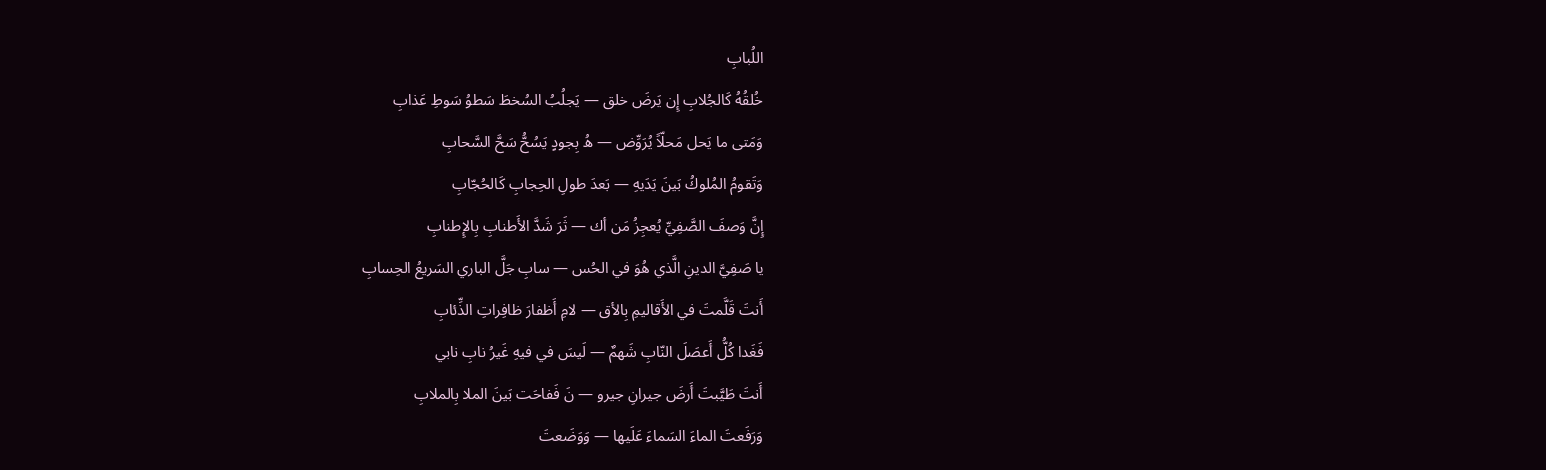اللُبابِ
خُلقُهُ كَالجُلابِ إِن يَرضَ خلق — يَجلُبُ السُخطَ سَطوُ سَوطِ عَذابِ
وَمَتى ما يَحل مَحلّاً يُرَوِّض — هُ بِجودٍ يَسُحُّ سَحَّ السَّحابِ
وَتَقومُ المُلوكُ بَينَ يَدَيهِ — بَعدَ طولِ الحِجابِ كَالحُجّابِ
إِنَّ وَصفَ الصَّفِيِّ يُعجِزُ مَن أك — ثَرَ شَدَّ الأَطنابِ بِالإِطنابِ
يا صَفِيَّ الدينِ الَّذي هُوَ في الحُس — سابِ جَلَّ الباري السَريعُ الحِسابِ
أَنتَ قَلَّمتَ في الأَقاليمِ بِالأق — لامِ أَظفارَ ظافِراتِ الذِّئابِ
فَغَدا كُلُّ أَعصَلَ النّابِ شَهمٌ — لَيسَ في فيهِ غَيرُ نابِ نابي
أَنتَ طَيَّبتَ أَرضَ جيرانِ جيرو — نَ فَفاحَت بَينَ الملا بِالملابِ
وَرَفَعتَ الماءَ السَماءَ عَلَيها — وَوَضَعتَ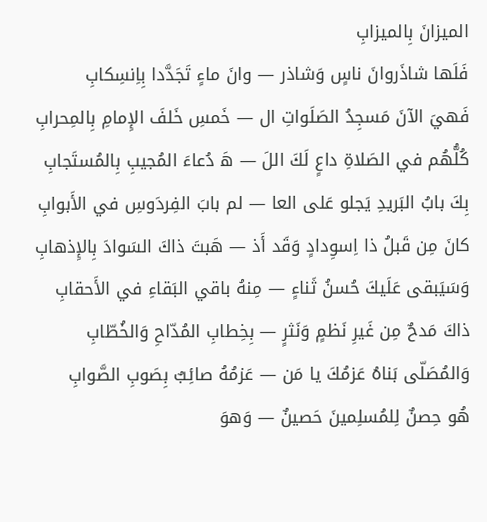الميزانَ بِالميزابِ
فَلَها شاذَروانَ ناسٍ وَشاذر — وانَ ماءٍ تَجَدَّدا بِاِنسِكابِ
فَهيَ الآنَ مَسجِدُ الصَلَواتِ ال — خَمسِ خَلفَ الإِمامِ بِالمِحرابِ
كُلُّهُم في الصَلاةِ داعٍ لَكَ اللَ — هَ دُعاءَ المُجيبِ بِالمُستَجابِ
بِكَ بابُ البَريدِ يَجلو عَلى العا — لم بابَ الفِردَوسِ في الأَبوابِ
كانَ مِن قَبلُ ذا اِسوِدادٍ وَقَد أَذ — هَبتَ ذاكَ السَوادَ بِالإِذهابِ
وَسَيَبقى عَلَيكَ حُسنُ ثَناءٍ — مِنهُ باقي البَقاءِ في الأَحقابِ
ذاكَ مَدحٌ مِن غَيرِ نَظمٍ وَنَثرٍ — بِخِطابِ المُدّاحِ وَالخُطّابِ
وَالمُصَلّى بَناهُ عَزمُكَ يا مَن — عَزمُهُ صائِبٌ بِصَوبِ الصَّوابِ
هُو حِصنٌ لِلمُسلِمينَ حَصينٌ — وَهوَ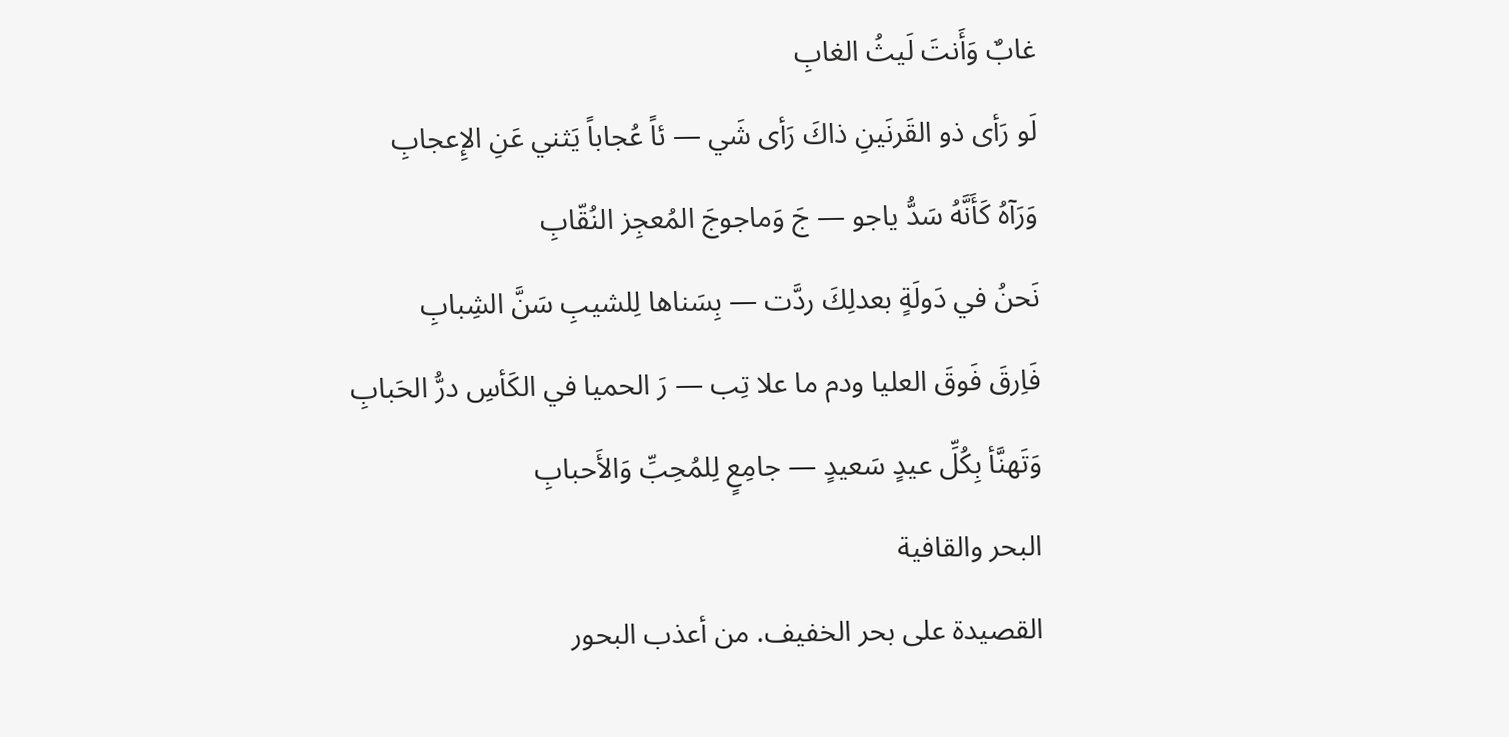غابٌ وَأَنتَ لَيثُ الغابِ
لَو رَأى ذو القَرنَينِ ذاكَ رَأى شَي — ئاً عُجاباً يَثني عَنِ الإِعجابِ
وَرَآهُ كَأَنَّهُ سَدُّ ياجو — جَ وَماجوجَ المُعجِز النُقّابِ
نَحنُ في دَولَةٍ بعدلِكَ ردَّت — بِسَناها لِلشيبِ سَنَّ الشِبابِ
فَاِرقَ فَوقَ العليا ودم ما علا تِب — رَ الحميا في الكَأسِ درُّ الحَبابِ
وَتَهنَّأ بِكُلِّ عيدٍ سَعيدٍ — جامِعٍ لِلمُحِبِّ وَالأَحبابِ
البحر والقافية
القصيدة على بحر الخفيف. من أعذب البحور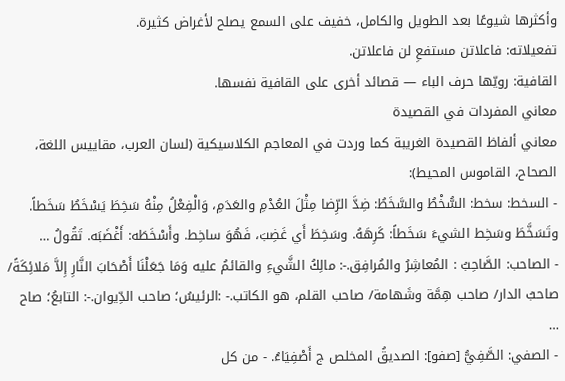وأكثرها شيوعًا بعد الطويل والكامل، خفيف على السمع يصلح لأغراض كثيرة.
تفعيلاته: فاعلاتن مستفعِ لن فاعلاتن.
القافية: رويّها حرف الباء — قصائد أخرى على القافية نفسها.
معاني المفردات في القصيدة
معاني ألفاظ القصيدة الغريبة كما وردت في المعاجم الكلاسيكية (لسان العرب، مقاييس اللغة، الصحاح، القاموس المحيط):
- السخط: سخط: السُّخْطُ والسَّخَطُ: ضِدَّ الرِّضا مِثْلَ العُدْمِ والعَدَمِ، وَالْفِعْلُ مِنْهُ سَخِطَ يَسْخَطُ سَخَطاً. وتَسَخَّطَ وسَخِط الشيءَ سَخَطاً: كَرِهَهُ. وسَخِطَ أَي غَضِبَ، فَهُوَ ساخِط. وأَسْخَطَه: أَغْضَبَه. تَقُولُ …
- الصاحب: الصَّاحِبُ : المُعاشِرُ والمُرافِق.-: مالِكُ الشَّيءِ والقائمُ عليه وَمَا جَعَلْنَا أَصْحَابَ النَّارِ إِلاَّ مَلائِكَةً/ صاحبُ الدار/ صاحب هِمَّة وشَهامة/ صاحب القلم، هو الكاتب.- :الرئيسُ؛ صاحب الدِّيوان.-: التابعُ؛ صاح …
- الصفي: الصَّفِيُّ [صفو]: الصديقُ المخلص ج أَصْفِيَاءُ. - من كل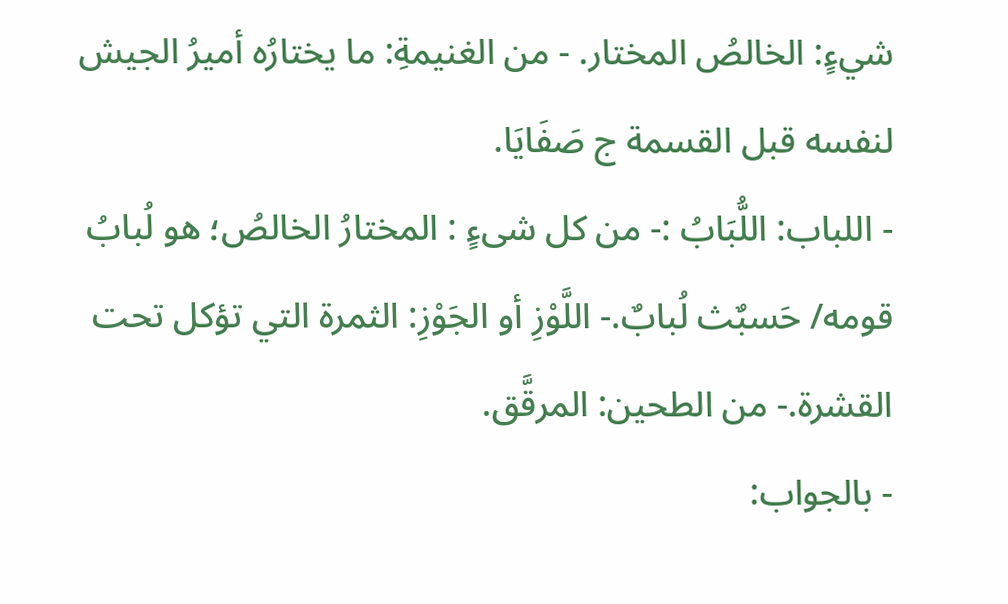شيءٍ: الخالصُ المختار. - من الغنيمةِ: ما يختارُه أميرُ الجيش لنفسه قبل القسمة ج صَفَايَا.
- اللباب: اللُّبَابُ :- من كل شىءٍ : المختارُ الخالصُ؛ هو لُبابُ قومه/ حَسبٌث لُبابٌ.- اللَّوْزِ أو الجَوْزِ: الثمرة التي تؤكل تحت القشرة.- من الطحين: المرقَّق.
- بالجواب: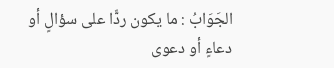الجَوَابُ : ما يكون ردًّا على سؤالٍ أو دعاءٍ أو دعوى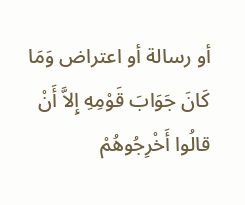أو رسالة أو اعتراض وَمَا كَانَ جَوَابَ قَوْمِهِ إِلاَّ أَنْ قالُوا أَخْرِجُوهُمْ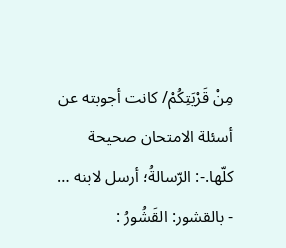مِنْ قَرْيَتِكُمْ/ كانت أجوبته عن أسئلة الامتحان صحيحة كلّها.-: الرّسالةُ؛ أرسل لابنه …
- بالقشور: القَشُورُ :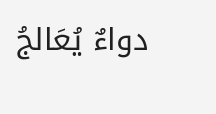دواءٌ يُعَالجُ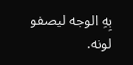بِهِ الوجه ليصفو لونه.